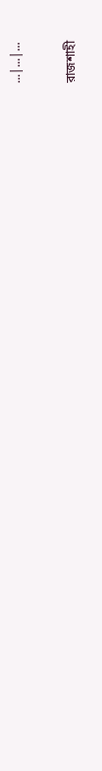...|...|...

রাজশাহী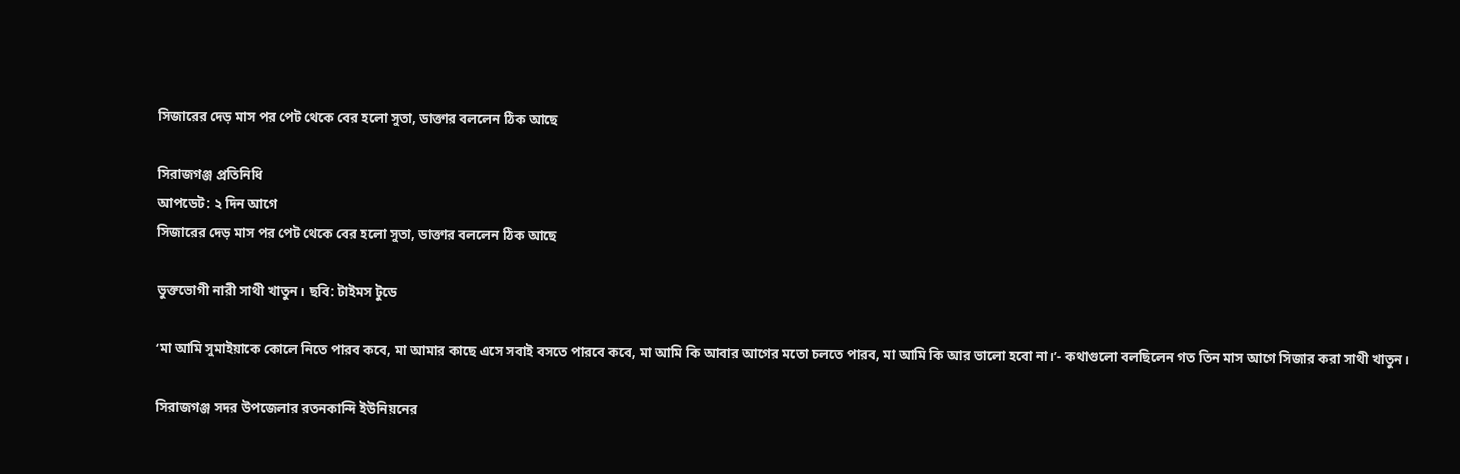সিজারের দেড় মাস পর পেট থেকে বের হলো সুতা, ডাক্তার বললেন ঠিক আছে

সিরাজগঞ্জ প্রতিনিধি
আপডেট: ২ দিন আগে
সিজারের দেড় মাস পর পেট থেকে বের হলো সুতা, ডাক্তার বললেন ঠিক আছে

ভুক্তভোগী নারী সাথী খাতুন। ছবি: টাইমস টুডে

‘মা আমি সুমাইয়াকে কোলে নিতে পারব কবে, মা আমার কাছে এসে সবাই বসতে পারবে কবে, মা আমি কি আবার আগের মতো চলতে পারব, মা আমি কি আর ভালো হবো না।’- কথাগুলো বলছিলেন গত তিন মাস আগে সিজার করা সাথী খাতুন।

সিরাজগঞ্জ সদর উপজেলার রতনকান্দি ইউনিয়নের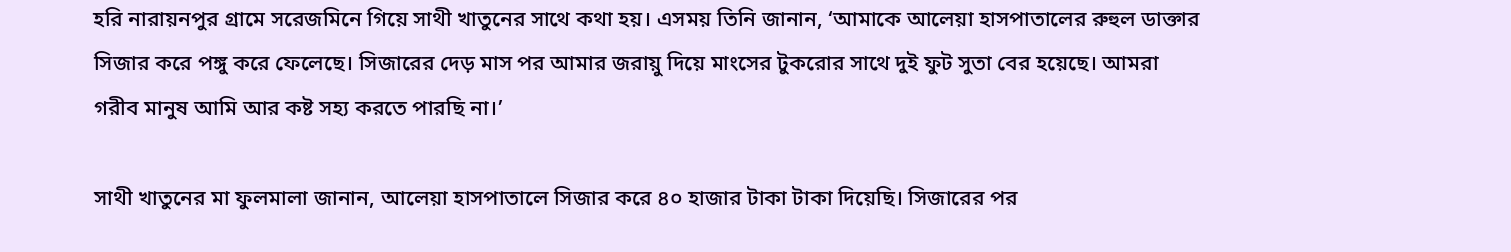হরি নারায়নপুর গ্রামে সরেজমিনে গিয়ে সাথী খাতুনের সাথে কথা হয়। এসময় তিনি জানান, ‘আমাকে আলেয়া হাসপাতালের রুহুল ডাক্তার সিজার করে পঙ্গু করে ফেলেছে। সিজারের দেড় মাস পর আমার জরায়ু দিয়ে মাংসের টুকরোর সাথে দুই ফুট সুতা বের হয়েছে। আমরা গরীব মানুষ আমি আর কষ্ট সহ্য করতে পারছি না।’

সাথী খাতুনের মা ফুলমালা জানান, আলেয়া হাসপাতালে সিজার করে ৪০ হাজার টাকা টাকা দিয়েছি। সিজারের পর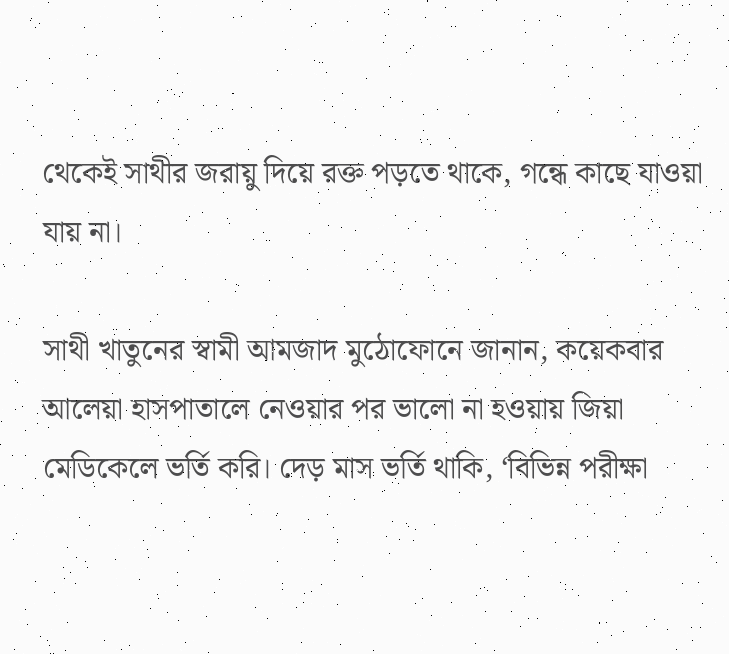থেকেই সাথীর জরায়ু দিয়ে রক্ত পড়তে থাকে, গন্ধে কাছে যাওয়া যায় না।

সাথী খাতুনের স্বামী আমজাদ মুঠোফোনে জানান, কয়েকবার আলেয়া হাসপাতালে নেওয়ার পর ভালো না হওয়ায় জিয়া মেডিকেলে ভর্তি করি। দেড় মাস ভর্তি থাকি, ‘বিভিন্ন পরীক্ষা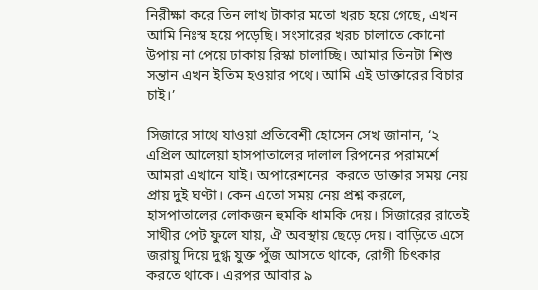নিরীক্ষা করে তিন লাখ টাকার মতো খরচ হয়ে গেছে, এখন আমি নিঃস্ব হয়ে পড়েছি। সংসারের খরচ চালাতে কোনো উপায় না পেয়ে ঢাকায় রিস্কা চালাচ্ছি। আমার তিনটা শিশু সন্তান এখন ইতিম হওয়ার পথে। আমি এই ডাক্তারের বিচার চাই।’

সিজারে সাথে যাওয়া প্রতিবেশী হোসেন সেখ জানান, ‘২ এপ্রিল আলেয়া হাসপাতালের দালাল রিপনের পরামর্শে আমরা এখানে যাই। অপারেশনের  করতে ডাক্তার সময় নেয় প্রায় দুই ঘণ্টা। কেন এতো সময় নেয় প্রশ্ন করলে, হাসপাতালের লোকজন হুমকি ধামকি দেয়। সিজারের রাতেই সাথীর পেট ফুলে যায়, ঐ অবস্থায় ছেড়ে দেয়। বাড়িতে এসে জরায়ু দিয়ে দুগ্ধ যুক্ত পুঁজ আসতে থাকে, রোগী চিৎকার করতে থাকে। এরপর আবার ৯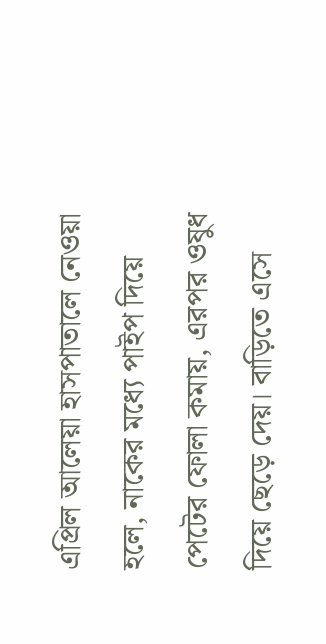এপ্রিল আলেয়া হাসপাতালে নেওয়া হলে, নাকের মধ্যে পাইপ দিয়ে পেটের ফোলা কমায়, এরপর ওষুধ দিয়ে ছেড়ে দেয়। বাড়িতে এসে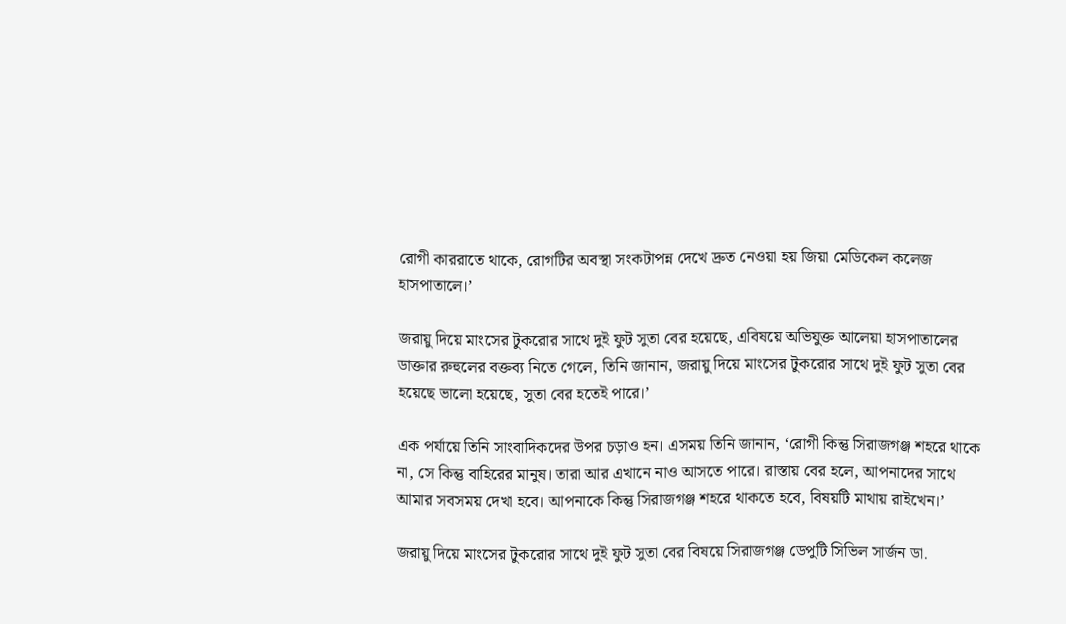রোগী কাররাতে থাকে, রোগটির অবস্থা সংকটাপন্ন দেখে দ্রুত নেওয়া হয় জিয়া মেডিকেল কলেজ হাসপাতালে।’

জরায়ু দিয়ে মাংসের টুকরোর সাথে দুই ফুট সুতা বের হয়েছে, এবিষয়ে অভিযুক্ত আলেয়া হাসপাতালের ডাক্তার রুহুলের বক্তব্য নিতে গেলে, তিনি জানান, জরায়ু দিয়ে মাংসের টুকরোর সাথে দুই ফুট সুতা বের হয়েছে ভালো হয়েছে, সুতা বের হতেই পারে।’

এক পর্যায়ে তিনি সাংবাদিকদের উপর চড়াও হন। এসময় তিনি জানান, ‘রোগী কিন্তু সিরাজগঞ্জ শহরে থাকে না, সে কিন্তু বাহিরের মানুষ। তারা আর এখানে নাও আসতে পারে। রাস্তায় বের হলে, আপনাদের সাথে আমার সবসময় দেখা হবে। আপনাকে কিন্তু সিরাজগঞ্জ শহরে থাকতে হবে, বিষয়টি মাথায় রাইখেন।’

জরায়ু দিয়ে মাংসের টুকরোর সাথে দুই ফুট সুতা বের বিষয়ে সিরাজগঞ্জ ডেপুটি সিভিল সার্জন ডা.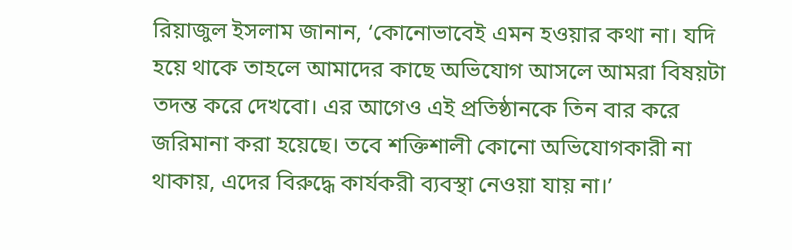রিয়াজুল ইসলাম জানান, ‘কোনোভাবেই এমন হওয়ার কথা না। যদি হয়ে থাকে তাহলে আমাদের কাছে অভিযোগ আসলে আমরা বিষয়টা তদন্ত করে দেখবো। এর আগেও এই প্রতিষ্ঠানকে তিন বার করে জরিমানা করা হয়েছে। তবে শক্তিশালী কোনো অভিযোগকারী না থাকায়, এদের বিরুদ্ধে কার্যকরী ব্যবস্থা নেওয়া যায় না।’